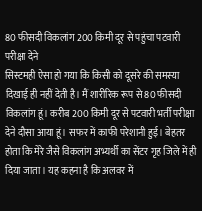80 फीसदी विकलांग 200 किमी दूर से पहुंचा पटवारी परीक्षा देने
सिस्टमही ऐसा हो गया कि किसी को दूसरे की समस्या दिखाई ही नहीं देती है। मैं शारीरिक रूप से 80 फीसदी विकलांग हूं। करीब 200 किमी दूर से पटवारी भर्ती परीक्षा देने दौसा आया हूं। सफर में काफी परेशानी हुई। बेहतर होता कि मेरे जैसे विकलांग अभ्यर्थी का सेंटर गृह जिले में ही दिया जाता। यह कहना है कि अलवर में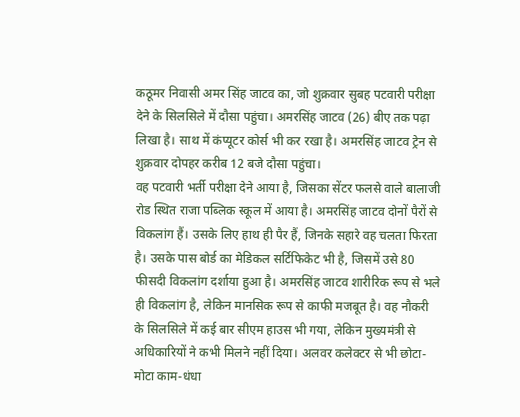कठूमर निवासी अमर सिंह जाटव का, जो शुक्रवार सुबह पटवारी परीक्षा देने के सिलसिले में दौसा पहुंचा। अमरसिंह जाटव (26) बीए तक पढ़ा लिखा है। साथ में कंप्यूटर कोर्स भी कर रखा है। अमरसिंह जाटव ट्रेन से शुक्रवार दोपहर करीब 12 बजे दौसा पहुंचा।
वह पटवारी भर्ती परीक्षा देने आया है, जिसका सेंटर फलसे वाले बालाजी रोड स्थित राजा पब्लिक स्कूल में आया है। अमरसिंह जाटव दोनों पैरों से विकलांग हैं। उसके लिए हाथ ही पैर हैं, जिनके सहारे वह चलता फिरता है। उसके पास बोर्ड का मेडिकल सर्टिफिकेट भी है, जिसमें उसे 80 फीसदी विकलांग दर्शाया हुआ है। अमरसिंह जाटव शारीरिक रूप से भले ही विकलांग है, लेकिन मानसिक रूप से काफी मजबूत है। वह नौकरी के सिलसिले में कई बार सीएम हाउस भी गया, लेकिन मुख्यमंत्री से अधिकारियों ने कभी मिलने नहीं दिया। अलवर कलेक्टर से भी छोटा-मोटा काम-धंधा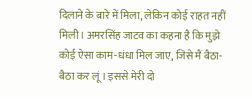दिलाने के बारे में मिला, लेकिन कोई राहत नहीं मिली। अमरसिंह जाटव का कहना है कि मुझे कोई ऐसा काम-धंधा मिल जाए, जिसे मैं बैठा-बैठा कर लूं। इससे मेरी दो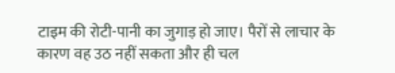टाइम की रोटी-पानी का जुगाड़ हो जाए। पैरों से लाचार के कारण वह उठ नहीं सकता और ही चल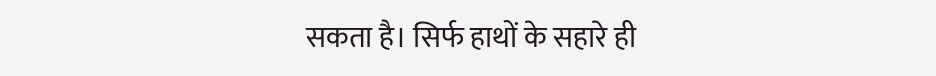सकता है। सिर्फ हाथों के सहारे ही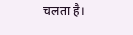चलता है।